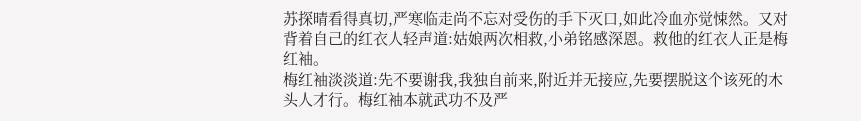苏探晴看得真切,严寒临走尚不忘对受伤的手下灭口,如此冷血亦觉悚然。又对背着自己的红衣人轻声道:姑娘两次相救,小弟铭感深恩。救他的红衣人正是梅红袖。
梅红袖淡淡道:先不要谢我,我独自前来,附近并无接应,先要摆脱这个该死的木头人才行。梅红袖本就武功不及严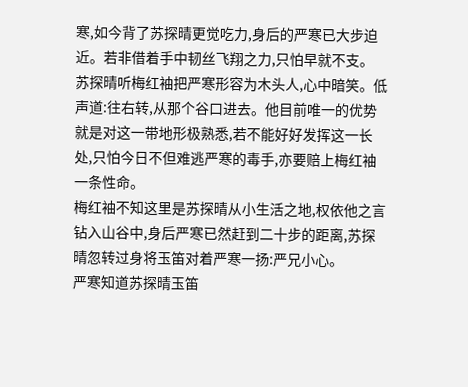寒,如今背了苏探晴更觉吃力,身后的严寒已大步迫近。若非借着手中韧丝飞翔之力,只怕早就不支。
苏探晴听梅红袖把严寒形容为木头人,心中暗笑。低声道:往右转,从那个谷口进去。他目前唯一的优势就是对这一带地形极熟悉,若不能好好发挥这一长处,只怕今日不但难逃严寒的毒手,亦要赔上梅红袖一条性命。
梅红袖不知这里是苏探晴从小生活之地,权依他之言钻入山谷中,身后严寒已然赶到二十步的距离,苏探晴忽转过身将玉笛对着严寒一扬:严兄小心。
严寒知道苏探晴玉笛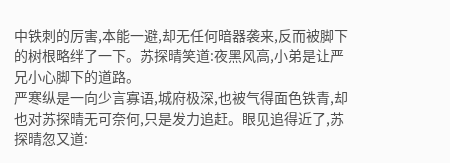中铁刺的厉害,本能一避,却无任何暗器袭来,反而被脚下的树根略绊了一下。苏探晴笑道:夜黑风高,小弟是让严兄小心脚下的道路。
严寒纵是一向少言寡语,城府极深,也被气得面色铁青,却也对苏探晴无可奈何,只是发力追赶。眼见追得近了,苏探晴忽又道: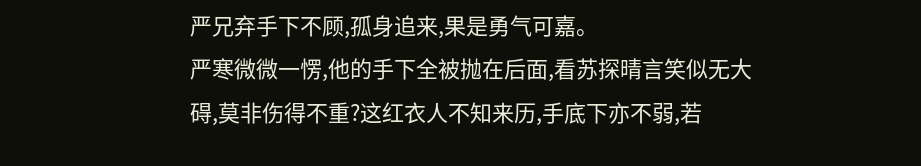严兄弃手下不顾,孤身追来,果是勇气可嘉。
严寒微微一愣,他的手下全被抛在后面,看苏探晴言笑似无大碍,莫非伤得不重?这红衣人不知来历,手底下亦不弱,若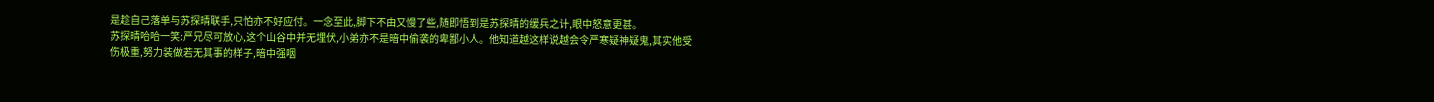是趁自己落单与苏探晴联手,只怕亦不好应付。一念至此,脚下不由又慢了些,随即悟到是苏探晴的缓兵之计,眼中怒意更甚。
苏探晴哈哈一笑:严兄尽可放心,这个山谷中并无埋伏,小弟亦不是暗中偷袭的卑鄙小人。他知道越这样说越会令严寒疑神疑鬼,其实他受伤极重,努力装做若无其事的样子,暗中强咽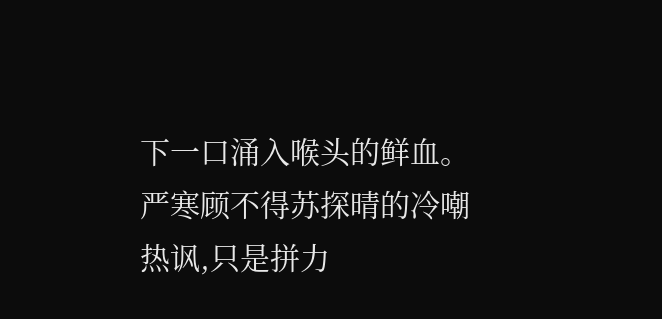下一口涌入喉头的鲜血。
严寒顾不得苏探晴的冷嘲热讽,只是拼力